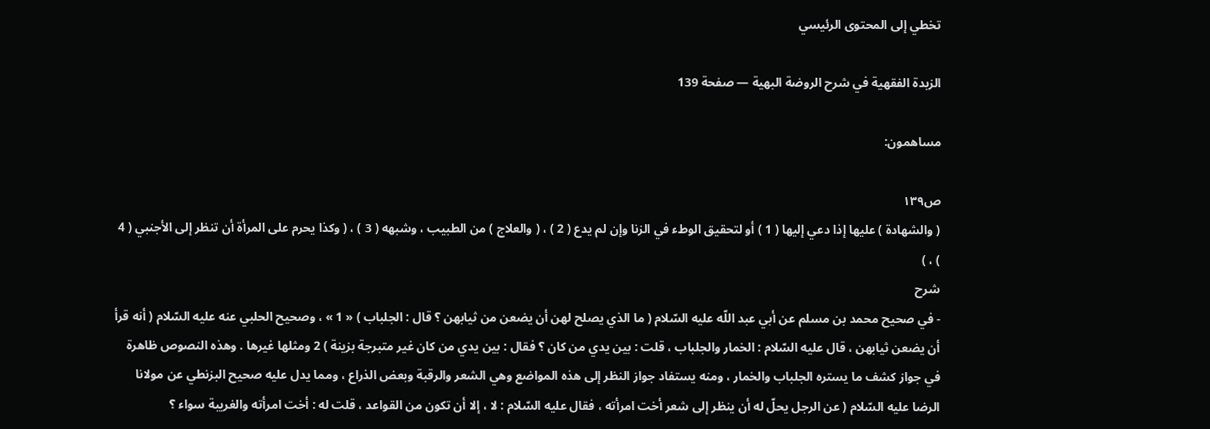تخطي إلى المحتوى الرئيسي

الزبدة الفقهية في شرح الروضة البهية — صفحة 139

مساهمون:

ص١٣٩
( والشهادة ) عليها إذا دعي إليها ( 1 ) أو لتحقيق الوطء في الزنا وإن لم يدع ( 2 ) ، ( والعلاج ) من الطبيب ، وشبهه ( 3 ) ، ( وكذا يحرم على المرأة أن تنظر إلى الأجنبي ( 4 ) ، )
شرح
- في صحيح محمد بن مسلم عن أبي عبد اللّه عليه السّلام ( ما الذي يصلح لهن أن يضعن من ثيابهن ؟ قال : الجلباب ) « 1 » ، وصحيح الحلبي عنه عليه السّلام ( أنه قرأ أن يضعن ثيابهن ، قال عليه السّلام : الخمار والجلباب ، قلت : بين يدي من كان ؟ فقال : بين يدي من كان غير متبرجة بزينة ) 2 ومثلها غيرها . وهذه النصوص ظاهرة في جواز كشف ما يستره الجلباب والخمار ، ومنه يستفاد جواز النظر إلى هذه المواضع وهي الشعر والرقبة وبعض الذراع ، ومما يدل عليه صحيح البزنطي عن مولانا الرضا عليه السّلام ( عن الرجل يحلّ له أن ينظر إلى شعر أخت امرأته ، فقال عليه السّلام : لا ، إلا أن تكون من القواعد ، قلت له : أخت امرأته والغريبة سواء ؟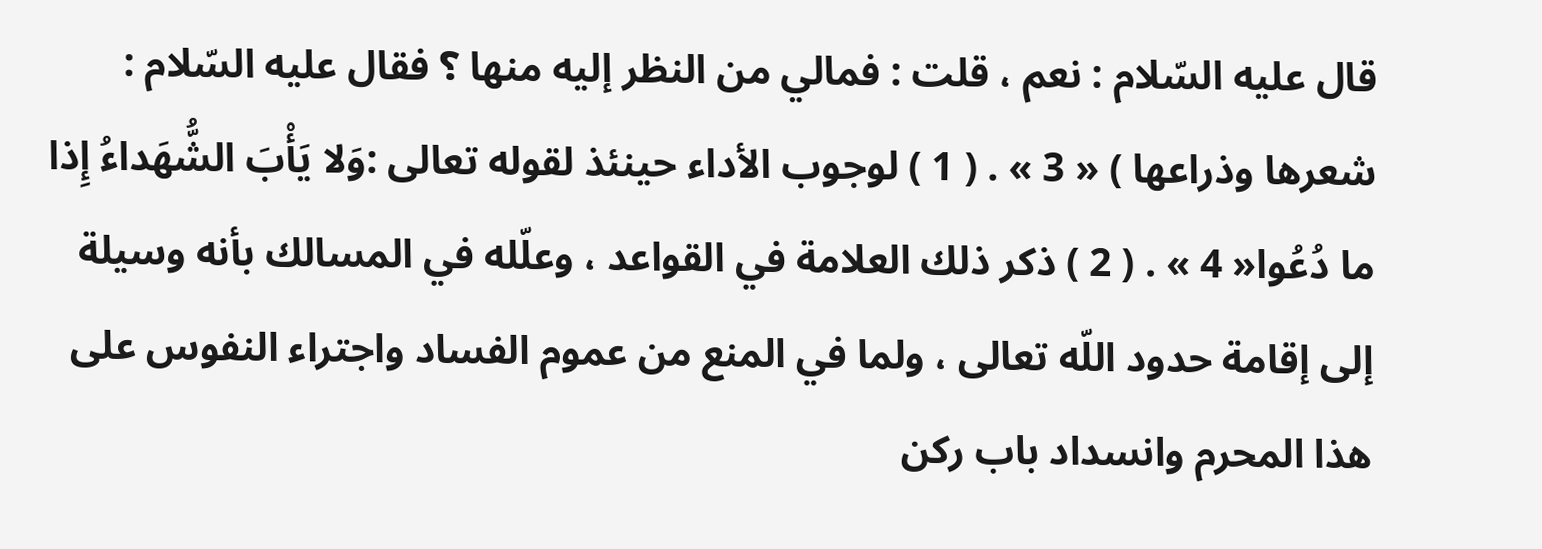قال عليه السّلام : نعم ، قلت : فمالي من النظر إليه منها ؟ فقال عليه السّلام : شعرها وذراعها ) « 3 » . ( 1 ) لوجوب الأداء حينئذ لقوله تعالى :وَلا يَأْبَ الشُّهَداءُ إِذا ما دُعُوا« 4 » . ( 2 ) ذكر ذلك العلامة في القواعد ، وعلّله في المسالك بأنه وسيلة إلى إقامة حدود اللّه تعالى ، ولما في المنع من عموم الفساد واجتراء النفوس على هذا المحرم وانسداد باب ركن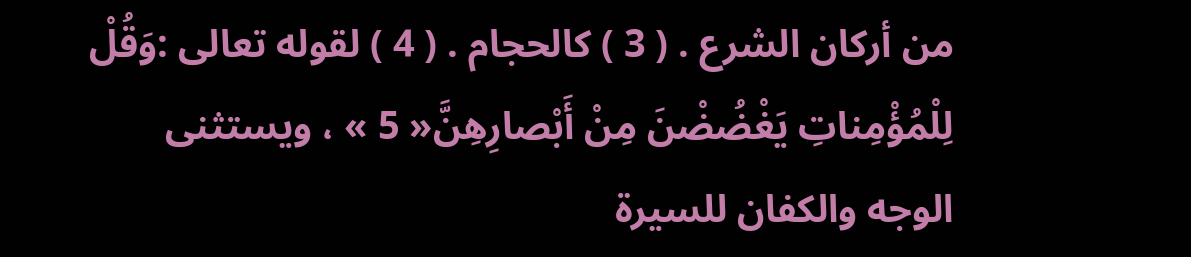من أركان الشرع . ( 3 ) كالحجام . ( 4 ) لقوله تعالى :وَقُلْ لِلْمُؤْمِناتِ يَغْضُضْنَ مِنْ أَبْصارِهِنَّ« 5 » ، ويستثنى الوجه والكفان للسيرة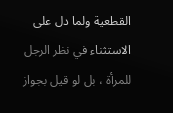القطعية ولما دل على الاستثناء في نظر الرجل للمرأة ، بل لو قيل بجواز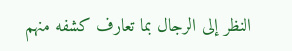النظر إلى الرجال بما تعارف كشفه منهم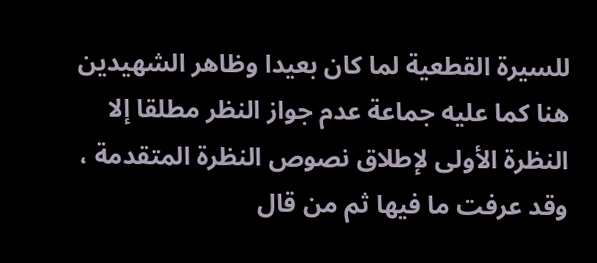للسيرة القطعية لما كان بعيدا وظاهر الشهيدين هنا كما عليه جماعة عدم جواز النظر مطلقا إلا النظرة الأولى لإطلاق نصوص النظرة المتقدمة ، وقد عرفت ما فيها ثم من قال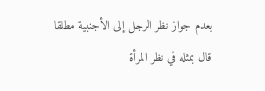بعدم جواز نظر الرجل إلى الأجنبية مطلقا قال بمثله في نظر المرأة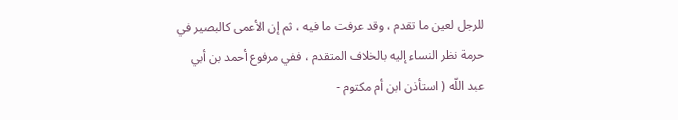للرجل لعين ما تقدم ، وقد عرفت ما فيه ، ثم إن الأعمى كالبصير في حرمة نظر النساء إليه بالخلاف المتقدم ، ففي مرفوع أحمد بن أبي عبد اللّه ( استأذن ابن أم مكتوم -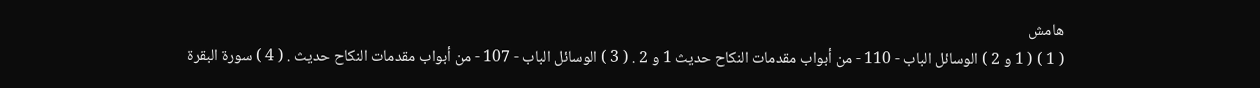هامش
( 1 ) ( 1 و 2 ) الوسائل الباب - 110 - من أبواب مقدمات النكاح حديث 1 و 2 . ( 3 ) الوسائل الباب - 107 - من أبواب مقدمات النكاح حديث . ( 4 ) سورة البقرة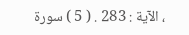، الآية : 283 . ( 5 ) سورة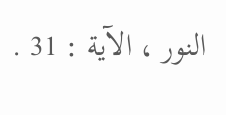النور ، الآية : 31 .